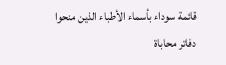قائمة سوداء بأسماء الأطباء الذين منحوا دفاتر محاباة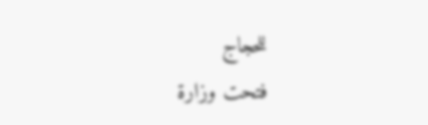للحجاج
فتحت وزارة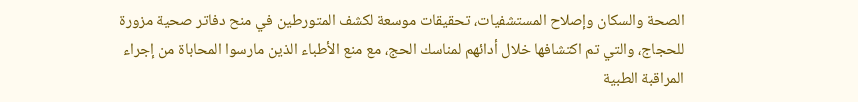الصحة والسكان وإصلاح المستشفيات، تحقيقات موسعة لكشف المتورطين في منح دفاتر صحية مزورة للحجاج، والتي تم اكتشافها خلال أدائهم لمناسك الحج، مع منع الأطباء الذين مارسوا المحاباة من إجراء المراقبة الطبية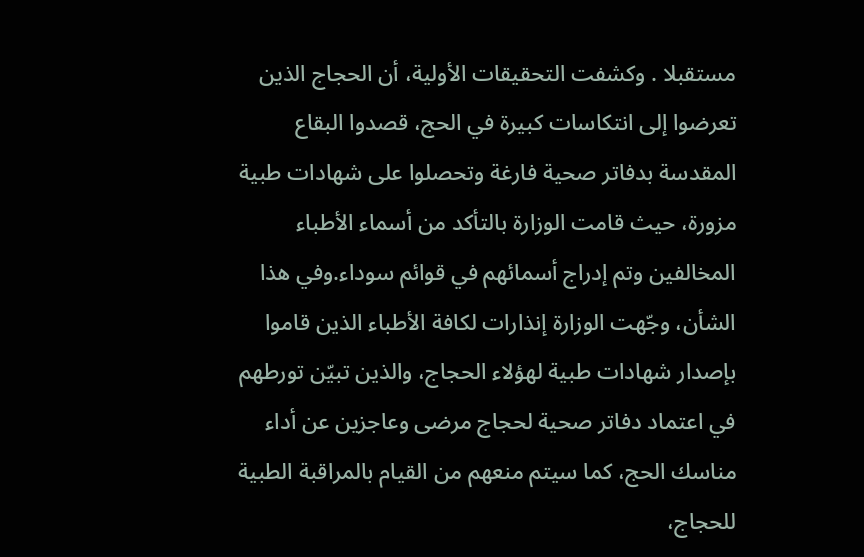مستقبلا . وكشفت التحقيقات الأولية، أن الحجاج الذين تعرضوا إلى انتكاسات كبيرة في الحج، قصدوا البقاع المقدسة بدفاتر صحية فارغة وتحصلوا على شهادات طبية مزورة، حيث قامت الوزارة بالتأكد من أسماء الأطباء المخالفين وتم إدراج أسمائهم في قوائم سوداء.وفي هذا الشأن، وجّهت الوزارة إنذارات لكافة الأطباء الذين قاموا بإصدار شهادات طبية لهؤلاء الحجاج، والذين تبيّن تورطهم في اعتماد دفاتر صحية لحجاج مرضى وعاجزين عن أداء مناسك الحج، كما سيتم منعهم من القيام بالمراقبة الطبية للحجاج،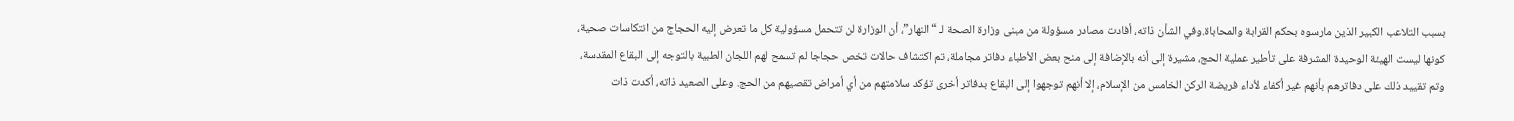بسبب التلاعب الكبير الذين مارسوه بحكم القرابة والمحاباة.وفي الشأن ذاته، أفادت مصادر مسؤولة من مبنى وزارة الصحة لـ “النهار”، أن الوزارة لن تتحمل مسؤولية كل ما تعرض إليه الحجاج من انتكاسات صحية، كونها ليست الهيئة الوحيدة المشرفة على تأطير عملية الحج، مشيرة إلى أنه بالإضافة إلى منح بعض الأطباء دفاتر مجاملة، تم اكتشاف حالات تخص حجاجا لم تسمح لهم اللجان الطبية بالتوجه إلى البقاع المقدسة، وتم تقييد ذلك على دفاترهم بأنهم غير أكفاء لأداء فريضة الركن الخامس من الإسلام، إلا أنهم توجهوا إلى البقاع بدفاتر أخرى تؤكد سلامتهم من أي أمراض تقصيهم من الحج. وعلى الصعيد ذاته، أكدت ذات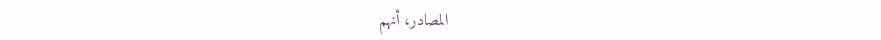المصادر، أنهم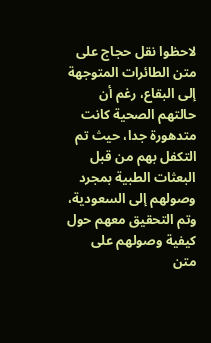لاحظوا نقل حجاج على متن الطائرات المتوجهة إلى البقاع، رغم أن حالتهم الصحية كانت متدهورة جدا، حيث تم التكفل بهم من قبل البعثات الطبية بمجرد وصولهم إلى السعودية، وتم التحقيق معهم حول كيفية وصولهم على متن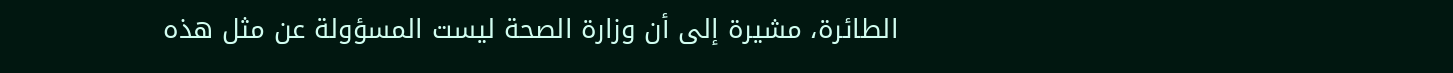الطائرة، مشيرة إلى أن وزارة الصحة ليست المسؤولة عن مثل هذه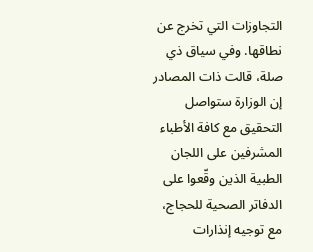التجاوزات التي تخرج عن نطاقها. وفي سياق ذي صلة، قالت ذات المصادر إن الوزارة ستواصل التحقيق مع كافة الأطباء المشرفين على اللجان الطبية الذين وقّعوا على الدفاتر الصحية للحجاج، مع توجيه إنذارات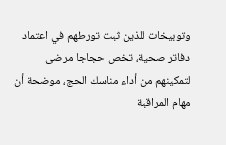وتوبيخات للذين ثبت تورطهم في اعتماد دفاتر صحية، تخص حجاجا مرضى لتمكينهم من أداء مناسك الحج، موضحة أن مهام المراقبة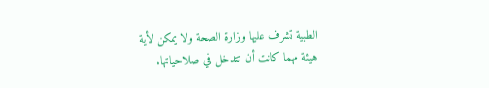الطبية تشرف عليها وزارة الصحة ولا يمكن لأية هيئة مهما كانت أن تتدخل في صلاحياتها.